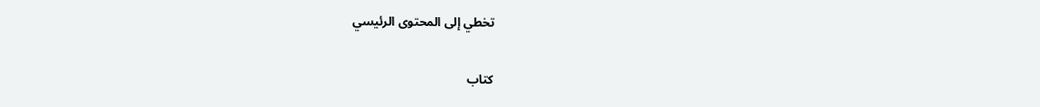تخطي إلى المحتوى الرئيسي

كتاب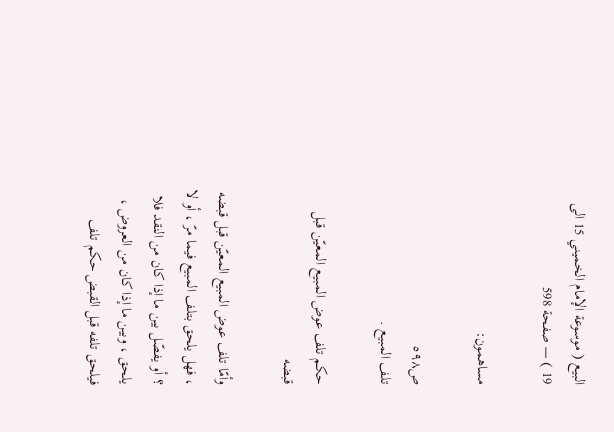البيع ( موسوعة الإمام الخميني 15 الى 19 ) — صفحة 598

مساهمون:

ص٥٩٨
تلف المبيع .

حكم تلف عوض المبيع المعيّن قبل قبضه

وأمّا تلف عوض المبيع المعيّن قبل قبضه ، فهل يلحق بتلف المبيع فيما مرّ ، أو لا ؟ أو يفصّل بين ما إذا كان من النقد فلا يلحق ، وبين ما إذا كان من العروض ، فيلحق تلفه قبل القبض حكم تلف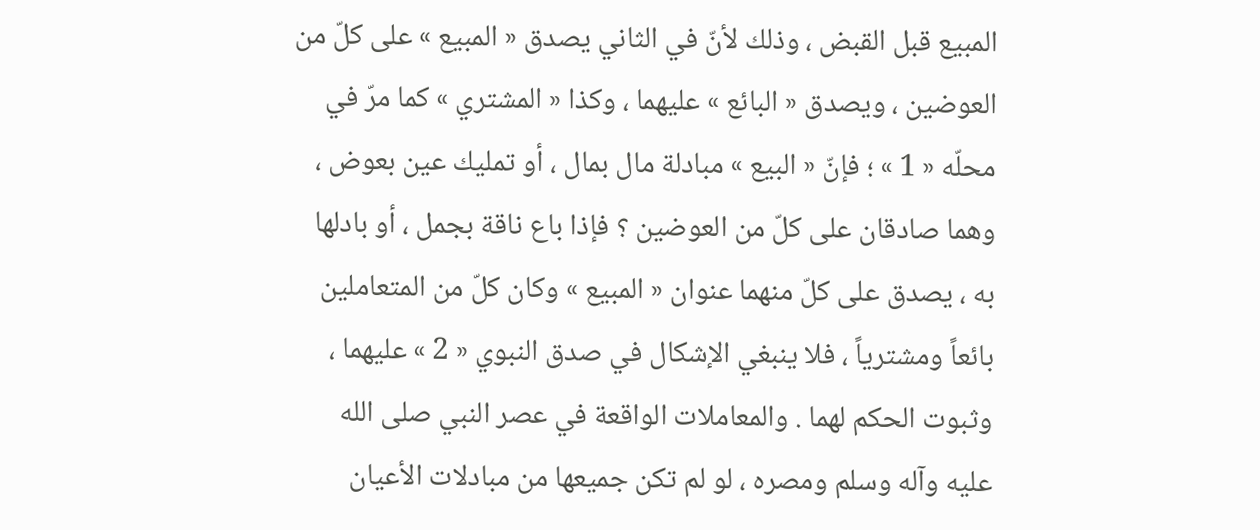المبيع قبل القبض ، وذلك لأنّ في الثاني يصدق « المبيع » على كلّ من العوضين ، ويصدق « البائع » عليهما ، وكذا « المشتري » كما مرّ في محلّه « 1 » ؛ فإنّ « البيع » مبادلة مال بمال ، أو تمليك عين بعوض ، وهما صادقان على كلّ من العوضين ؟ فإذا باع ناقة بجمل ، أو بادلها به ، يصدق على كلّ منهما عنوان « المبيع » وكان كلّ من المتعاملين بائعاً ومشترياً ، فلا ينبغي الإشكال في صدق النبوي « 2 » عليهما ، وثبوت الحكم لهما . والمعاملات الواقعة في عصر النبي صلى الله عليه وآله وسلم ومصره ، لو لم تكن جميعها من مبادلات الأعيان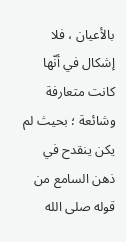بالأعيان ، فلا إشكال في أنّها كانت متعارفة وشائعة ؛ بحيث لم يكن ينقدح في ذهن السامع من قوله صلى الله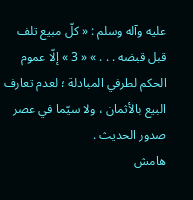عليه وآله وسلم : « كلّ مبيع تلف قبل قبضه . . . » « 3 » إلّا عموم الحكم لطرفي المبادلة ؛ لعدم تعارف البيع بالأثمان ، ولا سيّما في عصر صدور الحديث .
هامش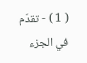( 1 ) - تقدّم في الجزء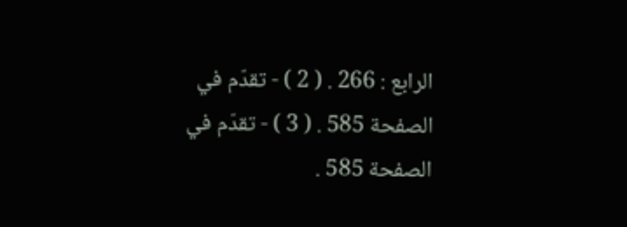الرابع : 266 . ( 2 ) - تقدّم في الصفحة 585 . ( 3 ) - تقدّم في الصفحة 585 .